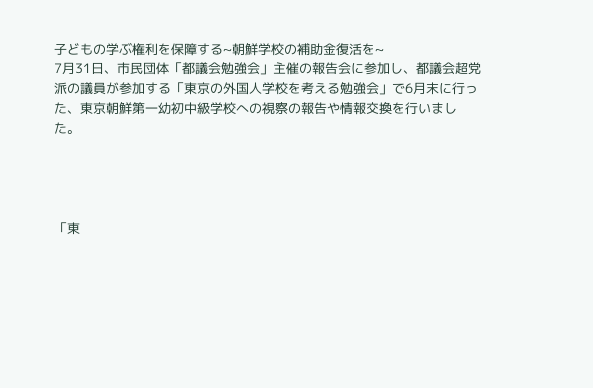子どもの学ぶ権利を保障する~朝鮮学校の補助金復活を~
7月31日、市民団体「都議会勉強会」主催の報告会に参加し、都議会超党派の議員が参加する「東京の外国人学校を考える勉強会」で6月末に行った、東京朝鮮第一幼初中級学校への視察の報告や情報交換を行いました。




「東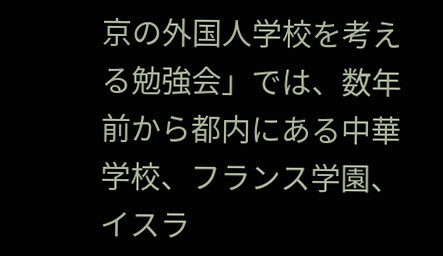京の外国人学校を考える勉強会」では、数年前から都内にある中華学校、フランス学園、イスラ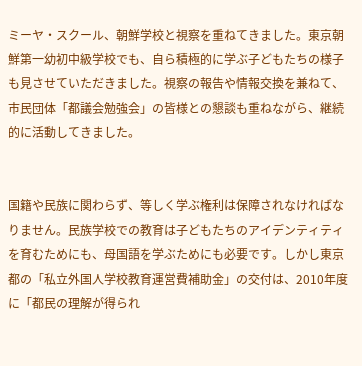ミーヤ・スクール、朝鮮学校と視察を重ねてきました。東京朝鮮第一幼初中級学校でも、自ら積極的に学ぶ子どもたちの様子も見させていただきました。視察の報告や情報交換を兼ねて、市民団体「都議会勉強会」の皆様との懇談も重ねながら、継続的に活動してきました。


国籍や民族に関わらず、等しく学ぶ権利は保障されなければなりません。民族学校での教育は子どもたちのアイデンティティを育むためにも、母国語を学ぶためにも必要です。しかし東京都の「私立外国人学校教育運営費補助金」の交付は、2010年度に「都民の理解が得られ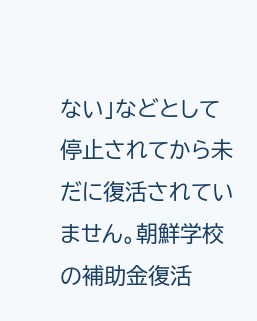ない」などとして停止されてから未だに復活されていません。朝鮮学校の補助金復活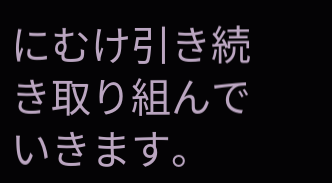にむけ引き続き取り組んでいきます。